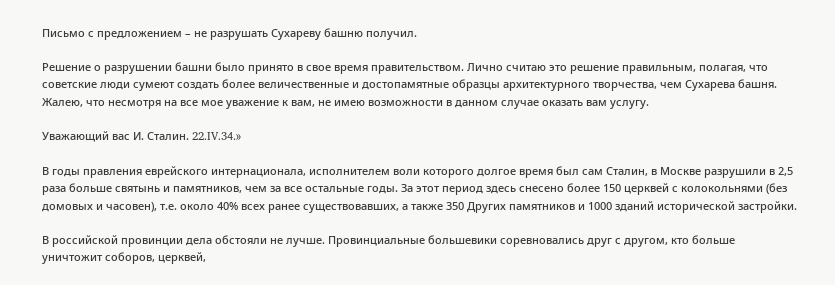Письмо с предложением – не разрушать Сухареву башню получил.

Решение о разрушении башни было принято в свое время правительством. Лично считаю это решение правильным, полагая, что советские люди сумеют создать более величественные и достопамятные образцы архитектурного творчества, чем Сухарева башня. Жалею, что несмотря на все мое уважение к вам, не имею возможности в данном случае оказать вам услугу.

Уважающий вас И. Сталин. 22.IV.34.»

В годы правления еврейского интернационала, исполнителем воли которого долгое время был сам Сталин, в Москве разрушили в 2,5 раза больше святынь и памятников, чем за все остальные годы. За этот период здесь снесено более 150 церквей с колокольнями (без домовых и часовен), т.е. около 40% всех ранее существовавших, а также 350 Других памятников и 1000 зданий исторической застройки.

В российской провинции дела обстояли не лучше. Провинциальные большевики соревновались друг с другом, кто больше уничтожит соборов, церквей,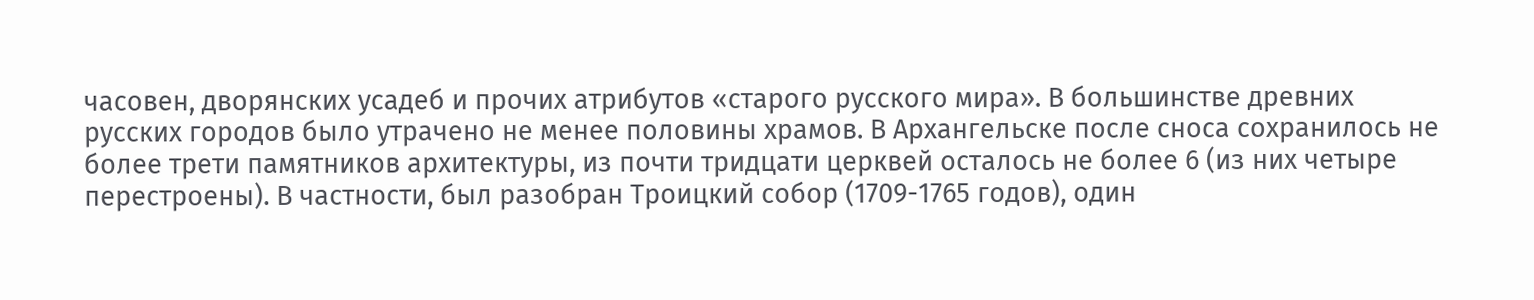часовен, дворянских усадеб и прочих атрибутов «старого русского мира». В большинстве древних русских городов было утрачено не менее половины храмов. В Архангельске после сноса сохранилось не более трети памятников архитектуры, из почти тридцати церквей осталось не более 6 (из них четыре перестроены). В частности, был разобран Троицкий собор (1709-1765 годов), один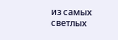из самых светлых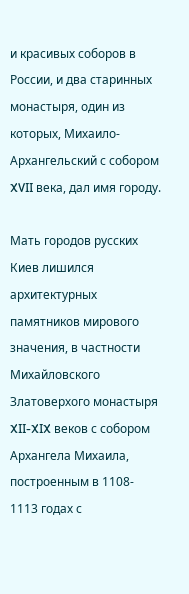и красивых соборов в России, и два старинных монастыря, один из которых, Михаило-Архангельский с собором XVII века, дал имя городу.

Мать городов русских Киев лишился архитектурных памятников мирового значения, в частности Михайловского Златоверхого монастыря XII-XIX веков с собором Архангела Михаила, построенным в 1108- 1113 годах с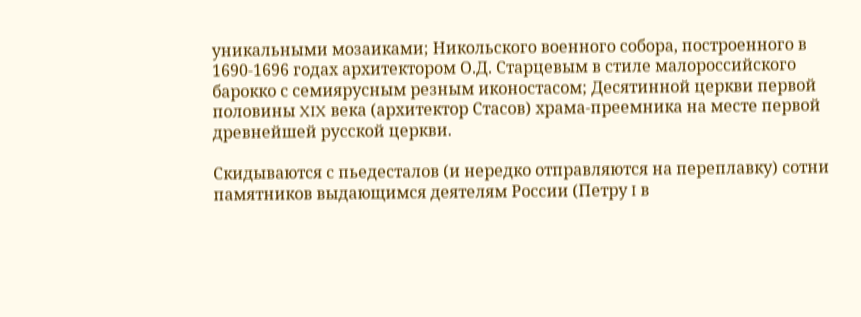уникальными мозаиками; Никольского военного собора, построенного в 1690-1696 годах архитектором О.Д. Старцевым в стиле малороссийского барокко с семиярусным резным иконостасом; Десятинной церкви первой половины XIX века (архитектор Стасов) храма-преемника на месте первой древнейшей русской церкви.

Скидываются с пьедесталов (и нередко отправляются на переплавку) сотни памятников выдающимся деятелям России (Петру I в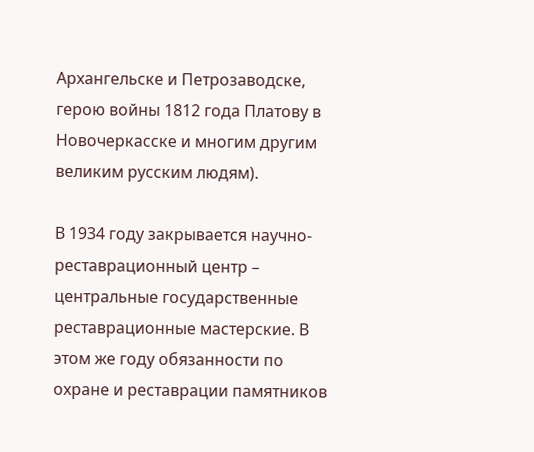Архангельске и Петрозаводске, герою войны 1812 года Платову в Новочеркасске и многим другим великим русским людям).

В 1934 году закрывается научно-реставрационный центр – центральные государственные реставрационные мастерские. В этом же году обязанности по охране и реставрации памятников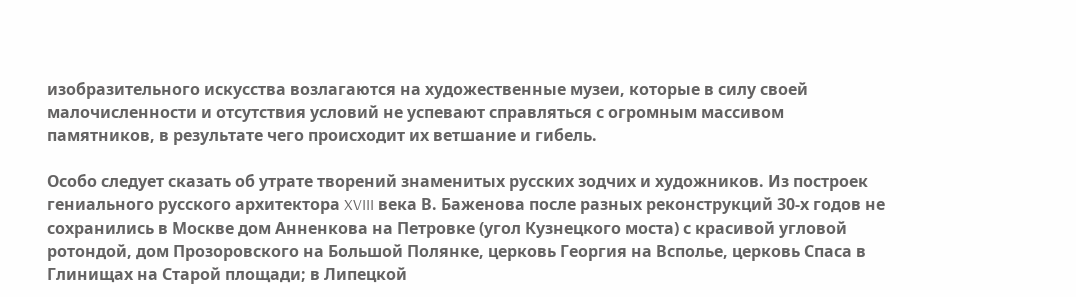изобразительного искусства возлагаются на художественные музеи, которые в силу своей малочисленности и отсутствия условий не успевают справляться с огромным массивом памятников, в результате чего происходит их ветшание и гибель.

Особо следует сказать об утрате творений знаменитых русских зодчих и художников. Из построек гениального русского архитектора XVIII века В. Баженова после разных реконструкций 30-х годов не сохранились в Москве дом Анненкова на Петровке (угол Кузнецкого моста) с красивой угловой ротондой, дом Прозоровского на Большой Полянке, церковь Георгия на Всполье, церковь Спаса в Глинищах на Старой площади; в Липецкой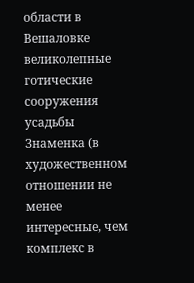области в Вешаловке великолепные готические сооружения усадьбы Знаменка (в художественном отношении не менее интересные, чем комплекс в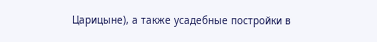Царицыне), а также усадебные постройки в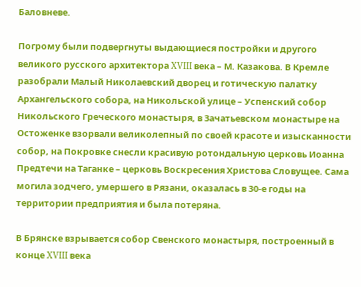Баловневе.

Погрому были подвергнуты выдающиеся постройки и другого великого русского архитектора XVIII века – М. Казакова. В Кремле разобрали Малый Николаевский дворец и готическую палатку Архангельского собора, на Никольской улице – Успенский собор Никольского Греческого монастыря, в Зачатьевском монастыре на Остоженке взорвали великолепный по своей красоте и изысканности собор, на Покровке снесли красивую ротондальную церковь Иоанна Предтечи на Таганке – церковь Воскресения Христова Словущее. Сама могила зодчего, умершего в Рязани, оказалась в 30-е годы на территории предприятия и была потеряна.

В Брянске взрывается собор Свенского монастыря, построенный в конце XVIII века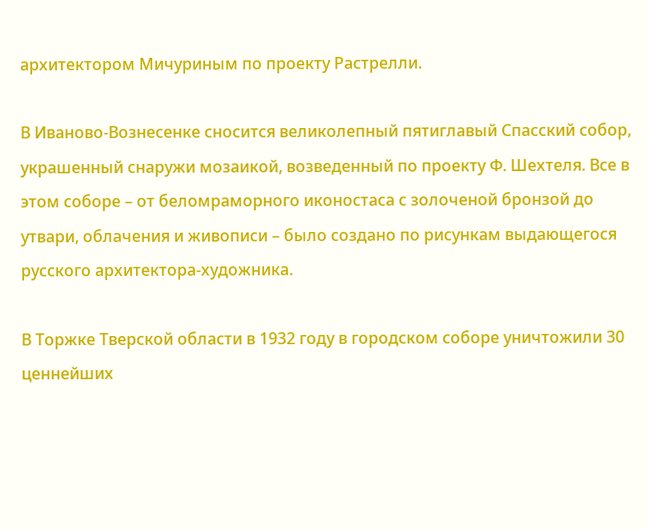архитектором Мичуриным по проекту Растрелли.

В Иваново-Вознесенке сносится великолепный пятиглавый Спасский собор, украшенный снаружи мозаикой, возведенный по проекту Ф. Шехтеля. Все в этом соборе – от беломраморного иконостаса с золоченой бронзой до утвари, облачения и живописи – было создано по рисункам выдающегося русского архитектора-художника.

В Торжке Тверской области в 1932 году в городском соборе уничтожили 30 ценнейших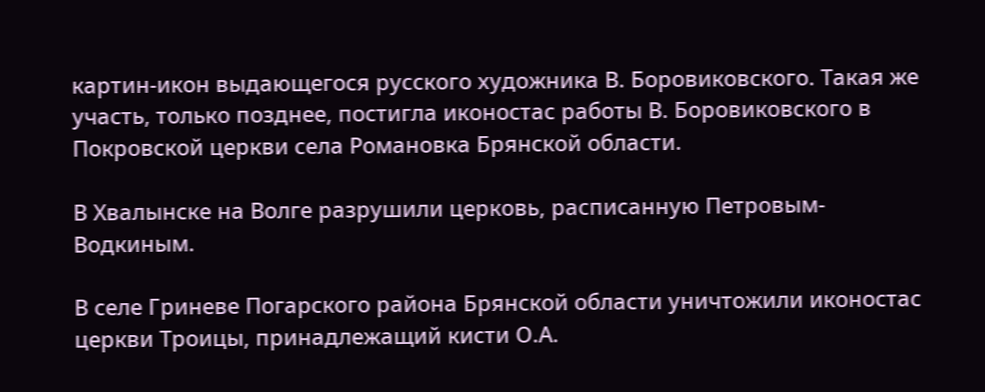картин-икон выдающегося русского художника В. Боровиковского. Такая же участь, только позднее, постигла иконостас работы В. Боровиковского в Покровской церкви села Романовка Брянской области.

В Хвалынске на Волге разрушили церковь, расписанную Петровым-Водкиным.

В селе Гриневе Погарского района Брянской области уничтожили иконостас церкви Троицы, принадлежащий кисти О.А.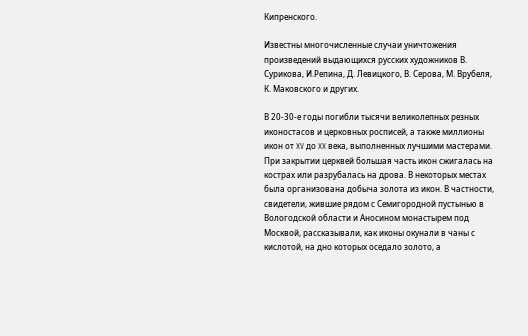Кипренского.

Известны многочисленные случаи уничтожения произведений выдающихся русских художников В. Сурикова, И.Репина, Д. Левицкого, В. Серова, М. Врубеля, К. Маковского и других.

В 20-30-е годы погибли тысячи великолепных резных иконостасов и церковных росписей, а также миллионы икон от XV до XX века, выполненных лучшими мастерами. При закрытии церквей большая часть икон сжигалась на кострах или разрубалась на дрова. В некоторых местах была организована добыча золота из икон. В частности, свидетели, жившие рядом с Семигородной пустынью в Вологодской области и Аносином монастырем под Москвой, рассказывали, как иконы окунали в чаны с кислотой, на дно которых оседало золото, а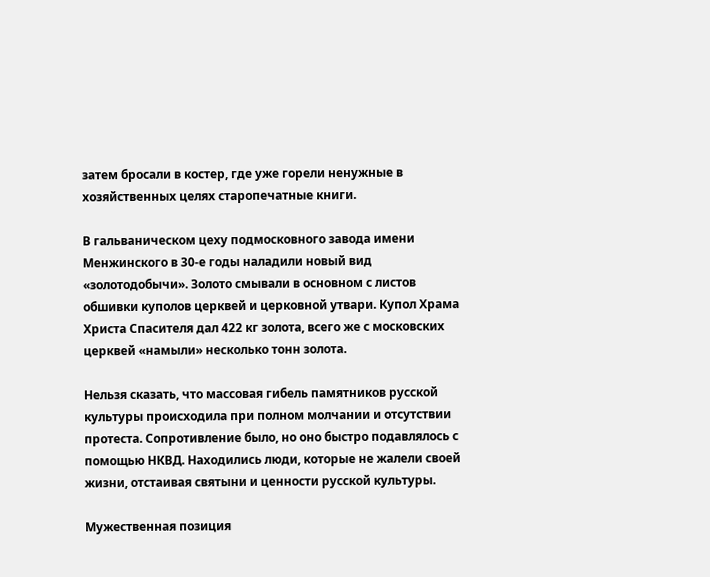затем бросали в костер, где уже горели ненужные в хозяйственных целях старопечатные книги.

В гальваническом цеху подмосковного завода имени Менжинского в 30-е годы наладили новый вид «золотодобычи». Золото смывали в основном с листов обшивки куполов церквей и церковной утвари. Купол Храма Христа Спасителя дал 422 кг золота, всего же с московских церквей «намыли» несколько тонн золота.

Нельзя сказать, что массовая гибель памятников русской культуры происходила при полном молчании и отсутствии протеста. Сопротивление было, но оно быстро подавлялось с помощью НКВД. Находились люди, которые не жалели своей жизни, отстаивая святыни и ценности русской культуры.

Мужественная позиция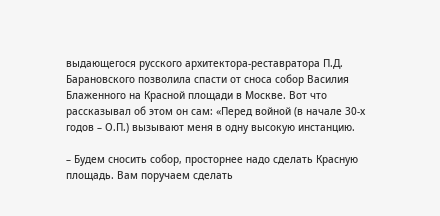выдающегося русского архитектора-реставратора П.Д. Барановского позволила спасти от сноса собор Василия Блаженного на Красной площади в Москве. Вот что рассказывал об этом он сам: «Перед войной (в начале 30-х годов – О.П.) вызывают меня в одну высокую инстанцию.

– Будем сносить собор, просторнее надо сделать Красную площадь. Вам поручаем сделать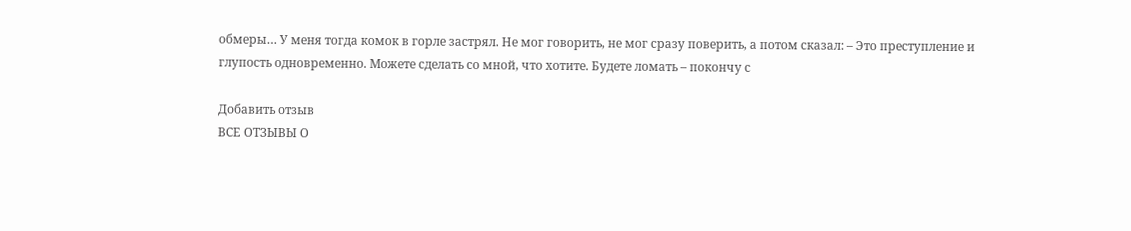обмеры… У меня тогда комок в горле застрял. Не мог говорить, не мог сразу поверить, а потом сказал: – Это преступление и глупость одновременно. Можете сделать со мной, что хотите. Будете ломать – покончу с

Добавить отзыв
ВСЕ ОТЗЫВЫ О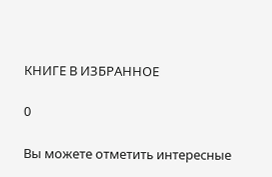КНИГЕ В ИЗБРАННОЕ

0

Вы можете отметить интересные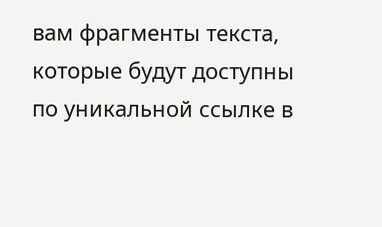вам фрагменты текста, которые будут доступны по уникальной ссылке в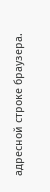адресной строке браузера.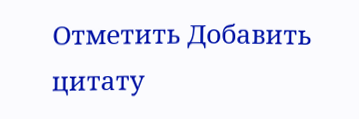Отметить Добавить цитату